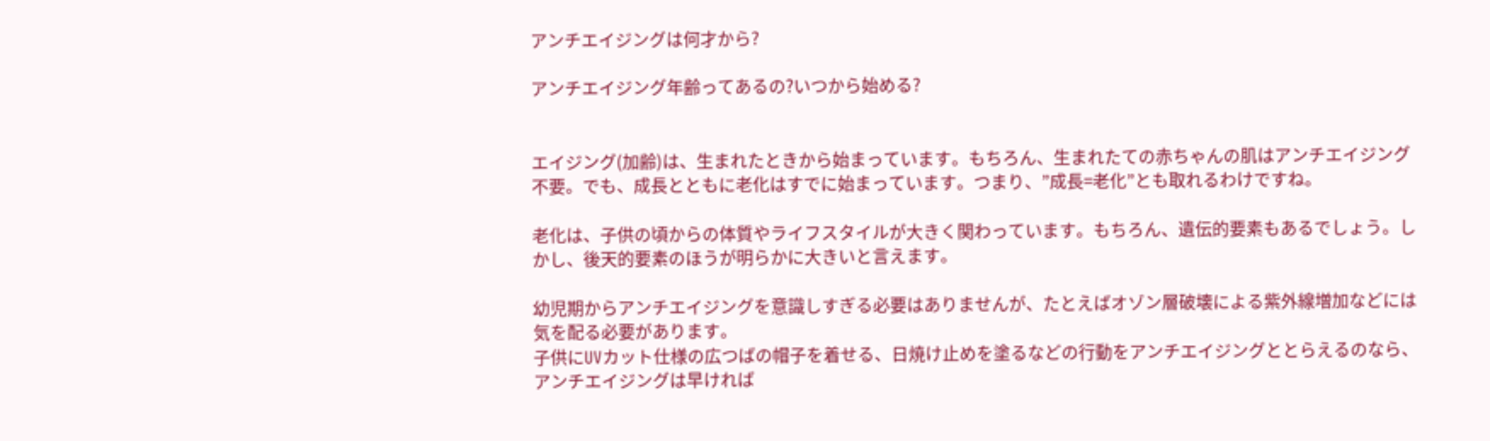アンチエイジングは何才から?

アンチエイジング年齢ってあるの?いつから始める?


エイジング(加齢)は、生まれたときから始まっています。もちろん、生まれたての赤ちゃんの肌はアンチエイジング不要。でも、成長とともに老化はすでに始まっています。つまり、”成長=老化”とも取れるわけですね。

老化は、子供の頃からの体質やライフスタイルが大きく関わっています。もちろん、遺伝的要素もあるでしょう。しかし、後天的要素のほうが明らかに大きいと言えます。

幼児期からアンチエイジングを意識しすぎる必要はありませんが、たとえばオゾン層破壊による紫外線増加などには気を配る必要があります。
子供にUVカット仕様の広つばの帽子を着せる、日焼け止めを塗るなどの行動をアンチエイジングととらえるのなら、アンチエイジングは早ければ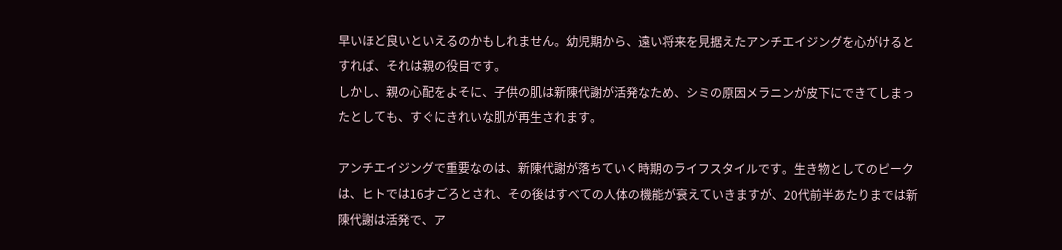早いほど良いといえるのかもしれません。幼児期から、遠い将来を見据えたアンチエイジングを心がけるとすれば、それは親の役目です。
しかし、親の心配をよそに、子供の肌は新陳代謝が活発なため、シミの原因メラニンが皮下にできてしまったとしても、すぐにきれいな肌が再生されます。

アンチエイジングで重要なのは、新陳代謝が落ちていく時期のライフスタイルです。生き物としてのピークは、ヒトでは16才ごろとされ、その後はすべての人体の機能が衰えていきますが、20代前半あたりまでは新陳代謝は活発で、ア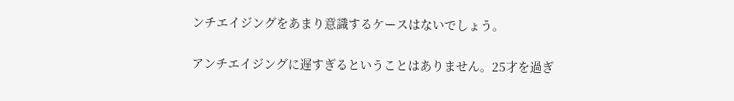ンチエイジングをあまり意識するケースはないでしょう。

アンチエイジングに遅すぎるということはありません。25才を過ぎ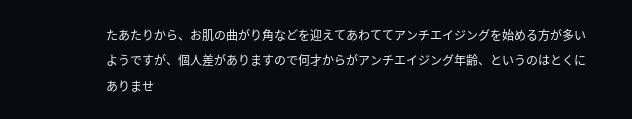たあたりから、お肌の曲がり角などを迎えてあわててアンチエイジングを始める方が多いようですが、個人差がありますので何才からがアンチエイジング年齢、というのはとくにありませ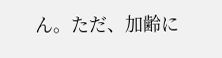ん。ただ、加齢に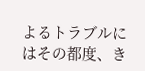よるトラブルにはその都度、き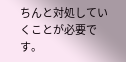ちんと対処していくことが必要です。